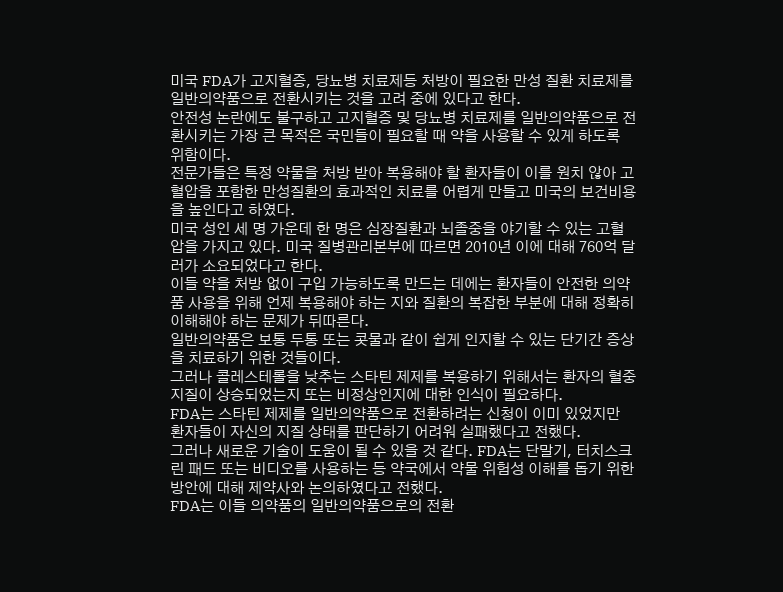미국 FDA가 고지혈증, 당뇨병 치료제등 처방이 필요한 만성 질환 치료제를 일반의약품으로 전환시키는 것을 고려 중에 있다고 한다.
안전성 논란에도 불구하고 고지혈증 및 당뇨병 치료제를 일반의약품으로 전환시키는 가장 큰 목적은 국민들이 필요할 때 약을 사용할 수 있게 하도록 위함이다.
전문가들은 특정 약물을 처방 받아 복용해야 할 환자들이 이를 원치 않아 고혈압을 포함한 만성질환의 효과적인 치료를 어렵게 만들고 미국의 보건비용을 높인다고 하였다.
미국 성인 세 명 가운데 한 명은 심장질환과 뇌졸중을 야기할 수 있는 고혈압을 가지고 있다. 미국 질병관리본부에 따르면 2010년 이에 대해 760억 달러가 소요되었다고 한다.
이들 약을 처방 없이 구입 가능하도록 만드는 데에는 환자들이 안전한 의약품 사용을 위해 언제 복용해야 하는 지와 질환의 복잡한 부분에 대해 정확히 이해해야 하는 문제가 뒤따른다.
일반의약품은 보통 두통 또는 콧물과 같이 쉽게 인지할 수 있는 단기간 증상을 치료하기 위한 것들이다.
그러나 콜레스테롤을 낮추는 스타틴 제제를 복용하기 위해서는 환자의 혈중 지질이 상승되었는지 또는 비정상인지에 대한 인식이 필요하다.
FDA는 스타틴 제제를 일반의약품으로 전환하려는 신청이 이미 있었지만 환자들이 자신의 지질 상태를 판단하기 어려워 실패했다고 전했다.
그러나 새로운 기술이 도움이 될 수 있을 것 같다. FDA는 단말기, 터치스크린 패드 또는 비디오를 사용하는 등 약국에서 약물 위험성 이해를 돕기 위한 방안에 대해 제약사와 논의하였다고 전했다.
FDA는 이들 의약품의 일반의약품으로의 전환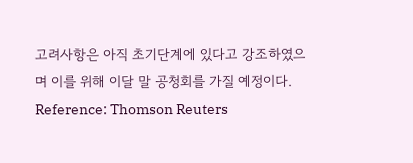고려사항은 아직 초기단계에 있다고 강조하였으며 이를 위해 이달 말 공청회를 가질 예정이다.
Reference: Thomson Reuters